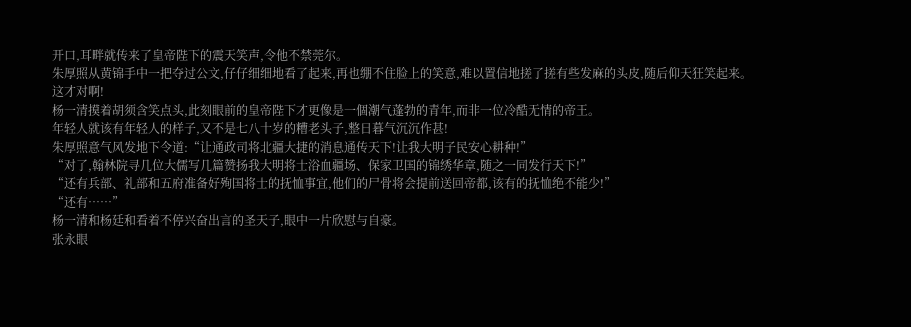开口,耳畔就传来了皇帝陛下的震天笑声,令他不禁莞尔。
朱厚照从黄锦手中一把夺过公文,仔仔细细地看了起来,再也绷不住脸上的笑意,难以置信地搓了搓有些发麻的头皮,随后仰天狂笑起来。
这才对啊!
杨一清摸着胡须含笑点头,此刻眼前的皇帝陛下才更像是一個潮气蓬勃的青年,而非一位冷酷无情的帝王。
年轻人就该有年轻人的样子,又不是七八十岁的糟老头子,整日暮气沉沉作甚!
朱厚照意气风发地下令道:“让通政司将北疆大捷的消息通传天下!让我大明子民安心耕种!”
“对了,翰林院寻几位大儒写几篇赞扬我大明将士浴血疆场、保家卫国的锦绣华章,随之一同发行天下!”
“还有兵部、礼部和五府准备好殉国将士的抚恤事宜,他们的尸骨将会提前送回帝都,该有的抚恤绝不能少!”
“还有……”
杨一清和杨廷和看着不停兴奋出言的圣天子,眼中一片欣慰与自豪。
张永眼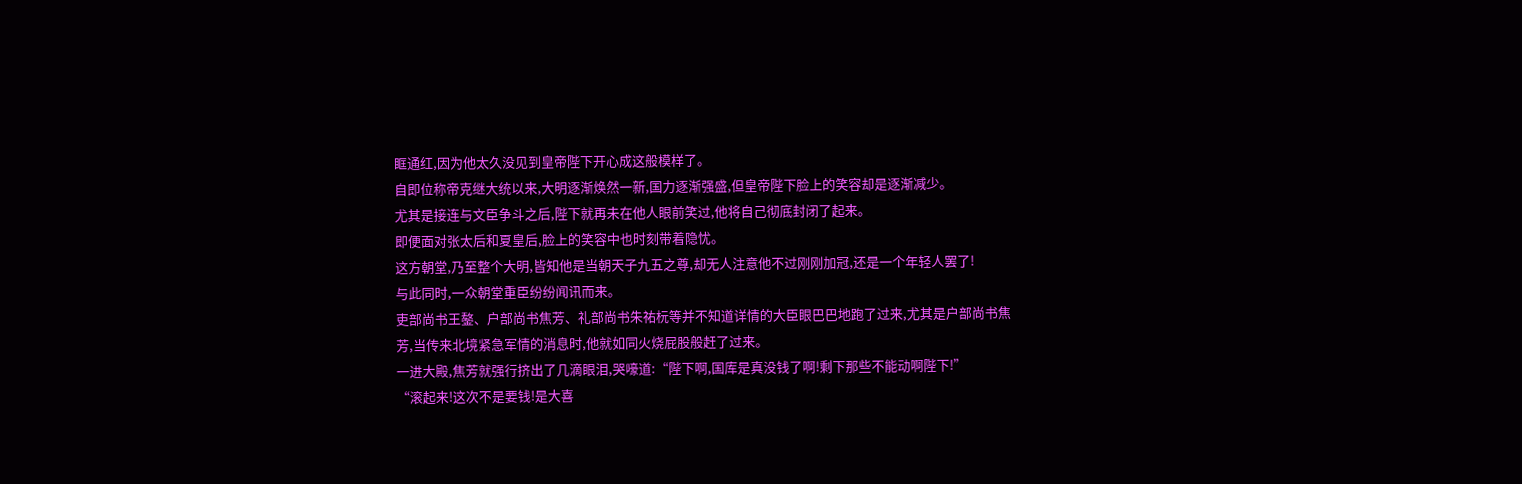眶通红,因为他太久没见到皇帝陛下开心成这般模样了。
自即位称帝克继大统以来,大明逐渐焕然一新,国力逐渐强盛,但皇帝陛下脸上的笑容却是逐渐减少。
尤其是接连与文臣争斗之后,陛下就再未在他人眼前笑过,他将自己彻底封闭了起来。
即便面对张太后和夏皇后,脸上的笑容中也时刻带着隐忧。
这方朝堂,乃至整个大明,皆知他是当朝天子九五之尊,却无人注意他不过刚刚加冠,还是一个年轻人罢了!
与此同时,一众朝堂重臣纷纷闻讯而来。
吏部尚书王鏊、户部尚书焦芳、礼部尚书朱祐杬等并不知道详情的大臣眼巴巴地跑了过来,尤其是户部尚书焦芳,当传来北境紧急军情的消息时,他就如同火烧屁股般赶了过来。
一进大殿,焦芳就强行挤出了几滴眼泪,哭嚎道:“陛下啊,国库是真没钱了啊!剩下那些不能动啊陛下!”
“滚起来!这次不是要钱!是大喜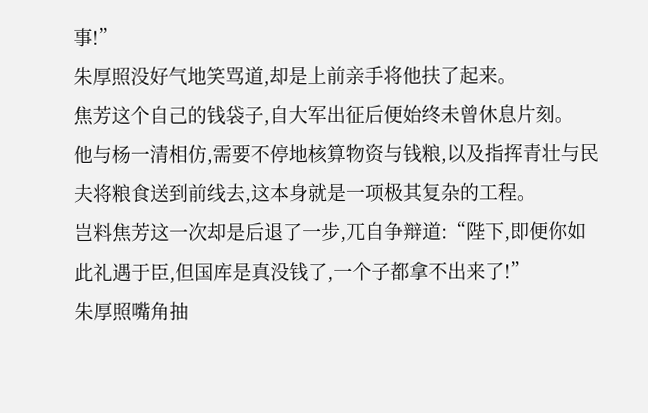事!”
朱厚照没好气地笑骂道,却是上前亲手将他扶了起来。
焦芳这个自己的钱袋子,自大军出征后便始终未曾休息片刻。
他与杨一清相仿,需要不停地核算物资与钱粮,以及指挥青壮与民夫将粮食送到前线去,这本身就是一项极其复杂的工程。
岂料焦芳这一次却是后退了一步,兀自争辩道:“陛下,即便你如此礼遇于臣,但国库是真没钱了,一个子都拿不出来了!”
朱厚照嘴角抽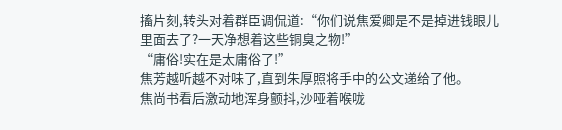搐片刻,转头对着群臣调侃道:“你们说焦爱卿是不是掉进钱眼儿里面去了?一天净想着这些铜臭之物!”
“庸俗!实在是太庸俗了!”
焦芳越听越不对味了,直到朱厚照将手中的公文递给了他。
焦尚书看后激动地浑身颤抖,沙哑着喉咙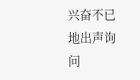兴奋不已地出声询问